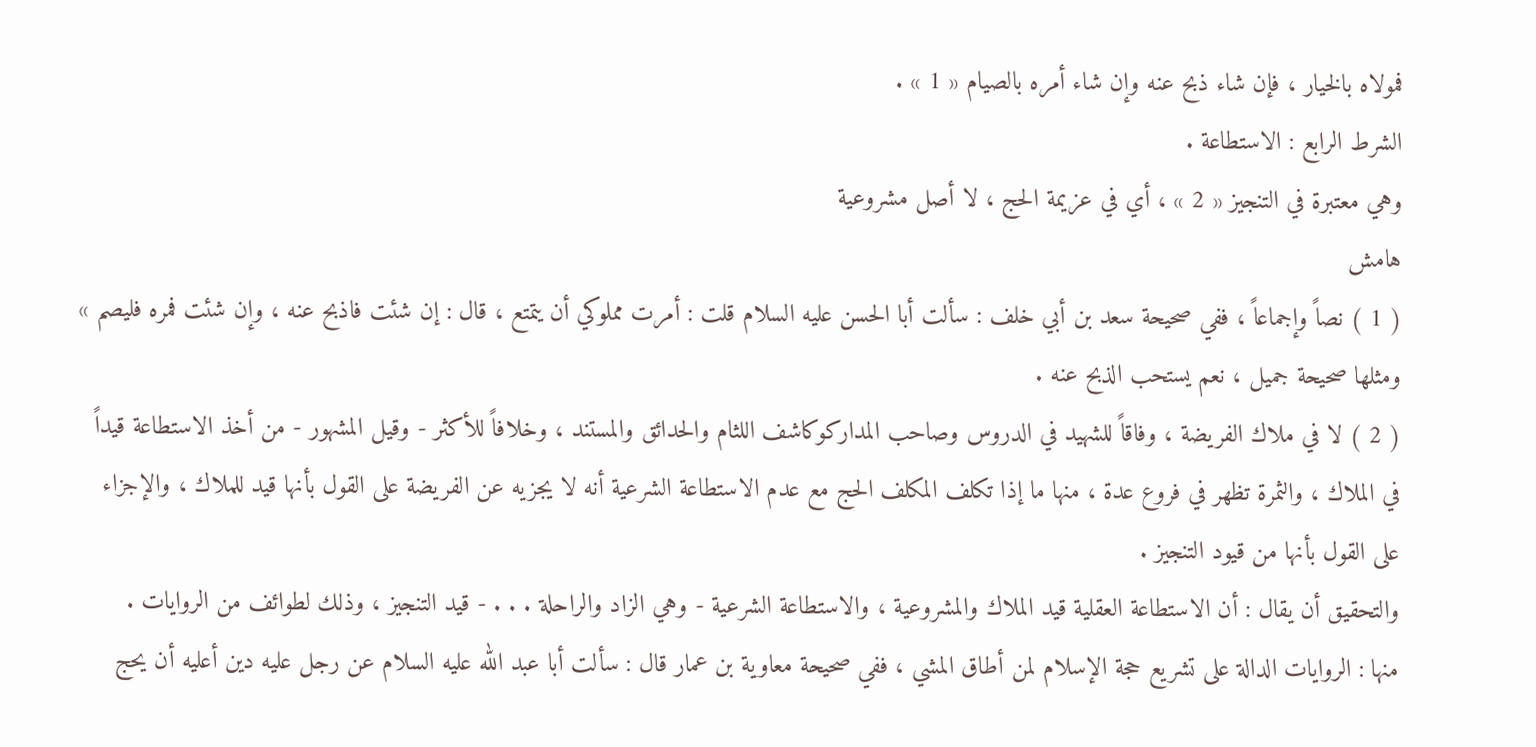فمولاه بالخيار ، فإن شاء ذبح عنه وإن شاء أمره بالصيام « 1 » .
الشرط الرابع : الاستطاعة .
وهي معتبرة في التنجيز « 2 » ، أي في عزيمة الحج ، لا أصل مشروعية
هامش
( 1 ) نصاً وإجماعاً ، ففي صحيحة سعد بن أبي خلف : سألت أبا الحسن عليه السلام قلت : أمرت مملوكي أن يتمتع ، قال : إن شئت فاذبح عنه ، وإن شئت فمره فليصم » ومثلها صحيحة جميل ، نعم يستحب الذبح عنه .
( 2 ) لا في ملاك الفريضة ، وفاقاً للشهيد في الدروس وصاحب المداركوكاشف اللثام والحدائق والمستند ، وخلافاً للأكثر - وقيل المشهور - من أخذ الاستطاعة قيداً في الملاك ، والثمرة تظهر في فروع عدة ، منها ما إذا تكلف المكلف الحج مع عدم الاستطاعة الشرعية أنه لا يجزيه عن الفريضة على القول بأنها قيد للملاك ، والإجزاء على القول بأنها من قيود التنجيز .
والتحقيق أن يقال : أن الاستطاعة العقلية قيد الملاك والمشروعية ، والاستطاعة الشرعية - وهي الزاد والراحلة . . . - قيد التنجيز ، وذلك لطوائف من الروايات .
منها : الروايات الدالة على تشريع حجة الإسلام لمن أطاق المشي ، ففي صحيحة معاوية بن عمار قال : سألت أبا عبد الله عليه السلام عن رجل عليه دين أعليه أن يحج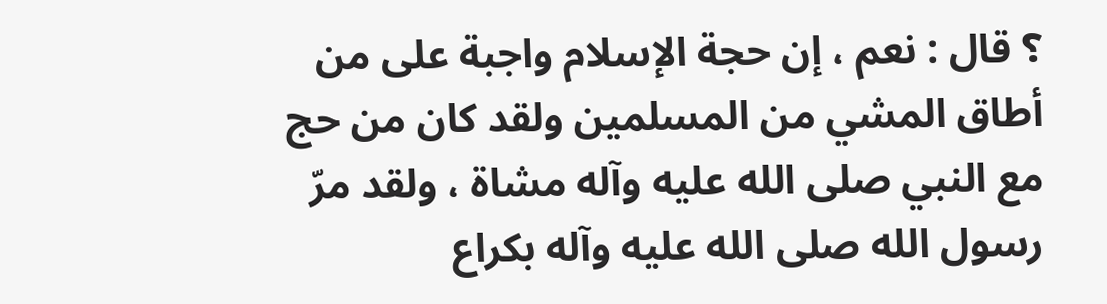؟ قال : نعم ، إن حجة الإسلام واجبة على من أطاق المشي من المسلمين ولقد كان من حج مع النبي صلى الله عليه وآله مشاة ، ولقد مرّ رسول الله صلى الله عليه وآله بكراع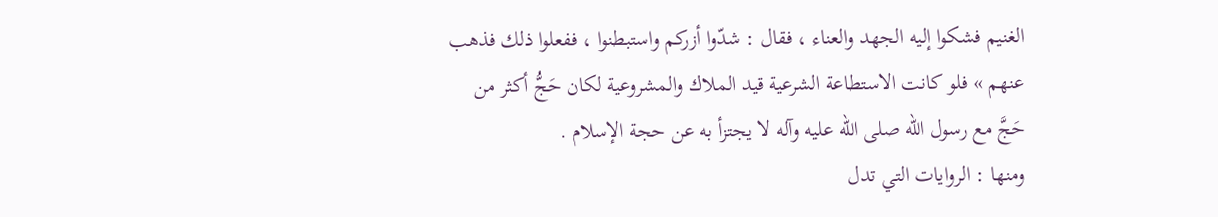الغنيم فشكوا إليه الجهد والعناء ، فقال : شدّوا أزركم واستبطنوا ، ففعلوا ذلك فذهب عنهم » فلو كانت الاستطاعة الشرعية قيد الملاك والمشروعية لكان حَجُّ أكثر من حَجَّ مع رسول الله صلى الله عليه وآله لا يجتزأ به عن حجة الإسلام .
ومنها : الروايات التي تدل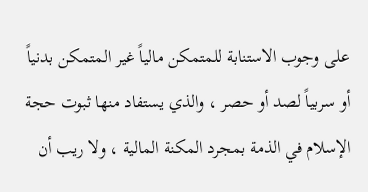على وجوب الاستنابة للمتمكن مالياً غير المتمكن بدنياً أو سربياً لصد أو حصر ، والذي يستفاد منها ثبوت حجة الإسلام في الذمة بمجرد المكنة المالية ، ولا ريب أن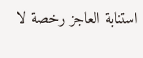استنابة العاجز رخصة لا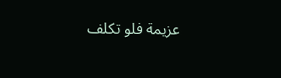عزيمة فلو تكلف